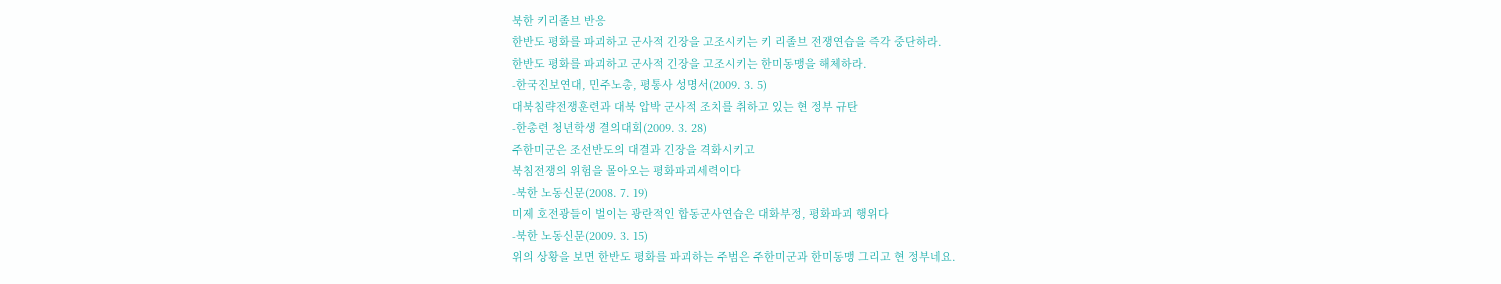북한 키리졸브 반응
한반도 평화를 파괴하고 군사적 긴장을 고조시키는 키 리졸브 전쟁연습을 즉각 중단하라.
한반도 평화를 파괴하고 군사적 긴장을 고조시키는 한미동맹을 해체하라.
-한국진보연대, 민주노총, 평통사 성명서(2009. 3. 5)
대북침략전쟁훈련과 대북 압박 군사적 조치를 취하고 있는 현 정부 규탄
-한총련 청년학생 결의대회(2009. 3. 28)
주한미군은 조선반도의 대결과 긴장을 격화시키고
북침전쟁의 위험을 몰아오는 평화파괴세력이다
-북한 노동신문(2008. 7. 19)
미제 호전광들이 벌이는 광란적인 합동군사연습은 대화부정, 평화파괴 행위다
-북한 노동신문(2009. 3. 15)
위의 상황을 보면 한반도 평화를 파괴하는 주범은 주한미군과 한미동맹 그리고 현 정부네요.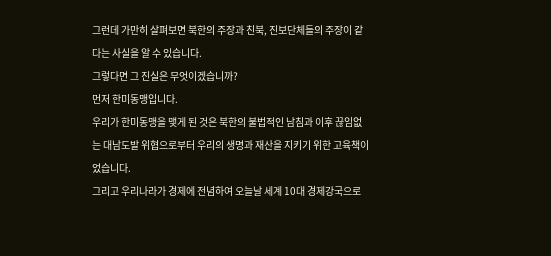그런데 가만히 살펴보면 북한의 주장과 친북, 진보단체들의 주장이 같다는 사실을 알 수 있습니다.
그렇다면 그 진실은 무엇이겠습니까?
먼저 한미동맹입니다.
우리가 한미동맹을 맺게 된 것은 북한의 불법적인 남침과 이후 끊임없는 대남도발 위협으로부터 우리의 생명과 재산을 지키기 위한 고육책이었습니다.
그리고 우리나라가 경제에 전념하여 오늘날 세계 10대 경제강국으로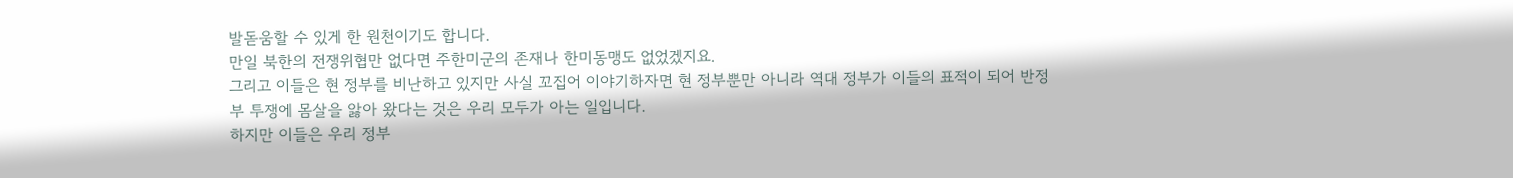발돋움할 수 있게 한 원천이기도 합니다.
만일 북한의 전쟁위협만 없다면 주한미군의 존재나 한미동맹도 없었겠지요.
그리고 이들은 현 정부를 비난하고 있지만 사실 꼬집어 이야기하자면 현 정부뿐만 아니라 역대 정부가 이들의 표적이 되어 반정부 투쟁에 몸살을 앓아 왔다는 것은 우리 모두가 아는 일입니다.
하지만 이들은 우리 정부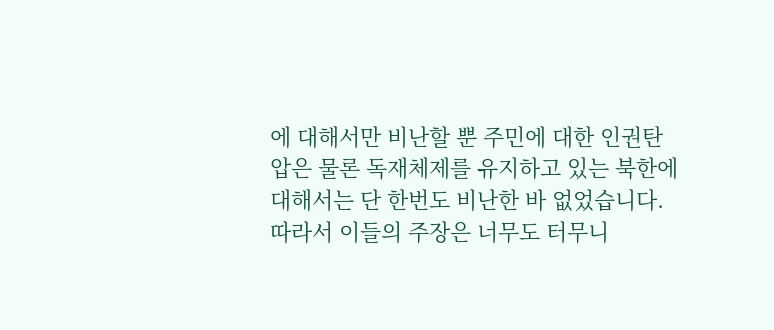에 대해서만 비난할 뿐 주민에 대한 인권탄압은 물론 독재체제를 유지하고 있는 북한에 대해서는 단 한번도 비난한 바 없었습니다.
따라서 이들의 주장은 너무도 터무니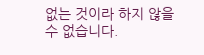없는 것이라 하지 않을 수 없습니다.